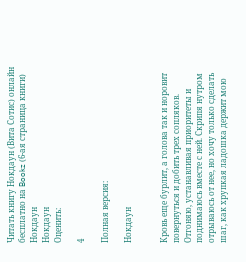Читать книгу Нокдаун (Вита Сотис) онлайн бесплатно на Bookz (6-ая страница книги)
Нокдаун
Нокдаун
Оценить:

4

Полная версия:

Нокдаун


Кровь еще бурлит, а голова так и норовит повернуться и добить трех сопляков. Отгоняю, устанавливая приоритеты и поднимаюсь вместе с ней. Скрипя нутром отрываюсь от нее, но хочу только сделать шаг, как хрупкая ладошка держит мою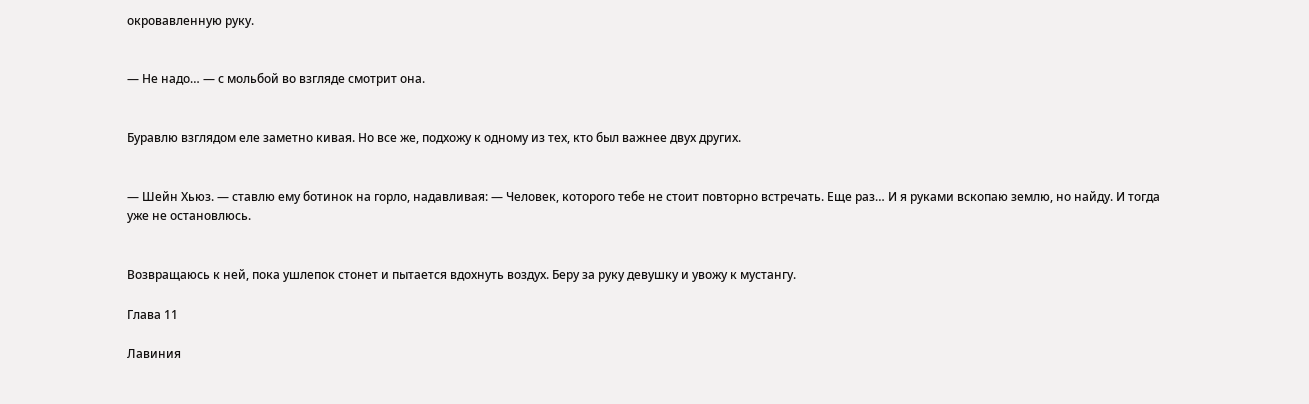окровавленную руку.


— Не надо… — с мольбой во взгляде смотрит она.


Буравлю взглядом еле заметно кивая. Но все же, подхожу к одному из тех, кто был важнее двух других.


— Шейн Хьюз. — ставлю ему ботинок на горло, надавливая: — Человек, которого тебе не стоит повторно встречать. Еще раз… И я руками вскопаю землю, но найду. И тогда уже не остановлюсь.


Возвращаюсь к ней, пока ушлепок стонет и пытается вдохнуть воздух. Беру за руку девушку и увожу к мустангу.

Глава 11

Лавиния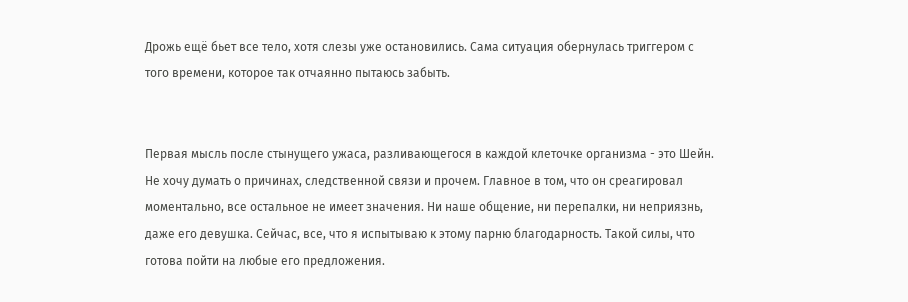Дрожь ещё бьет все тело, хотя слезы уже остановились. Сама ситуация обернулась триггером с того времени, которое так отчаянно пытаюсь забыть.


Первая мысль после стынущего ужаса, разливающегося в каждой клеточке организма - это Шейн. Не хочу думать о причинах, следственной связи и прочем. Главное в том, что он среагировал моментально, все остальное не имеет значения. Ни наше общение, ни перепалки, ни неприязнь, даже его девушка. Сейчас, все, что я испытываю к этому парню благодарность. Такой силы, что готова пойти на любые его предложения.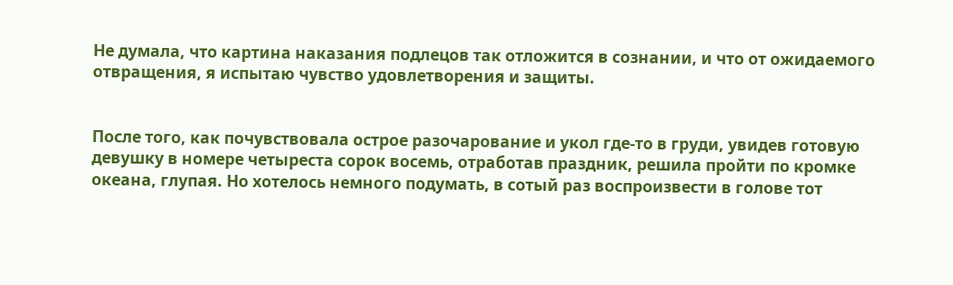Не думала, что картина наказания подлецов так отложится в сознании, и что от ожидаемого отвращения, я испытаю чувство удовлетворения и защиты.


После того, как почувствовала острое разочарование и укол где-то в груди, увидев готовую девушку в номере четыреста сорок восемь, отработав праздник, решила пройти по кромке океана, глупая. Но хотелось немного подумать, в сотый раз воспроизвести в голове тот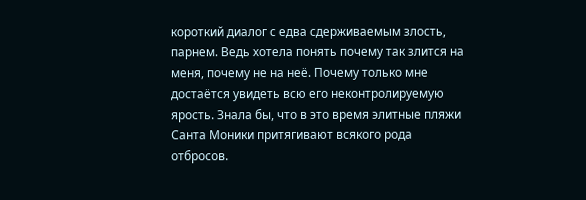короткий диалог с едва сдерживаемым злость, парнем. Ведь хотела понять почему так злится на меня, почему не на неё. Почему только мне достаётся увидеть всю его неконтролируемую ярость. Знала бы, что в это время элитные пляжи Санта Моники притягивают всякого рода отбросов.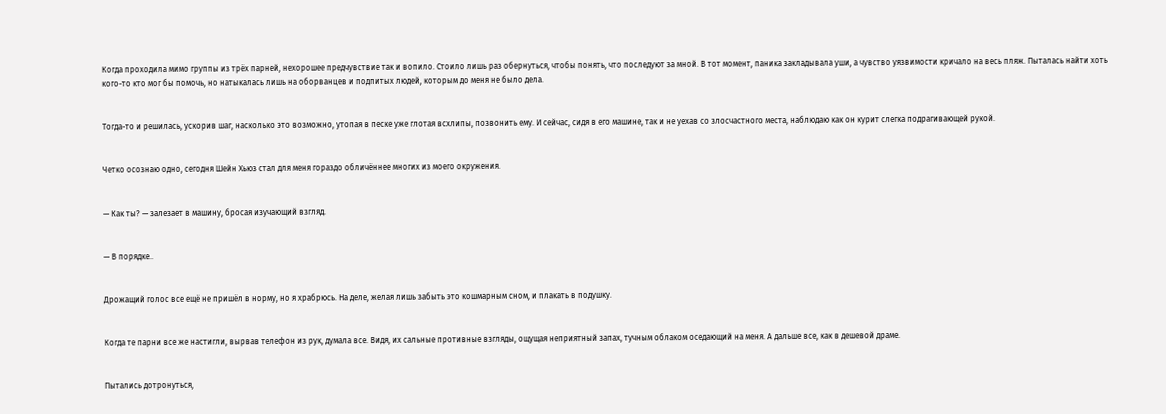Когда проходила мимо группы из трёх парней, нехорошее предчувствие так и вопило. Стоило лишь раз обернуться, чтобы понять, что последуют за мной. В тот момент, паника закладывала уши, а чувство уязвимости кричало на весь пляж. Пыталась найти хоть кого-то кто мог бы помочь, но натыкалась лишь на оборванцев и подпитых людей, которым до меня не было дела.


Тогда-то и решилась, ускорив шаг, насколько это возможно, утопая в песке уже глотая всхлипы, позвонить ему. И сейчас, сидя в его машине, так и не уехав со злосчастного места, наблюдаю как он курит слегка подрагивающей рукой.


Четко осознаю одно, сегодня Шейн Хьюз стал для меня гораздо обличённее многих из моего окружения.


— Как ты? — залезает в машину, бросая изучающий взгляд.


— В порядке..


Дрожащий голос все ещё не пришёл в норму, но я храбрюсь. На деле, желая лишь забыть это кошмарным сном, и плакать в подушку.


Когда те парни все же настигли, вырвав телефон из рук, думала все. Видя, их сальные противные взгляды, ощущая неприятный запах, тучным облаком оседающий на меня. А дальше все, как в дешевой драме.


Пытались дотронуться,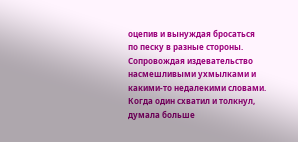оцепив и вынуждая бросаться по песку в разные стороны. Сопровождая издевательство насмешливыми ухмылками и какими-то недалекими словами. Когда один схватил и толкнул, думала больше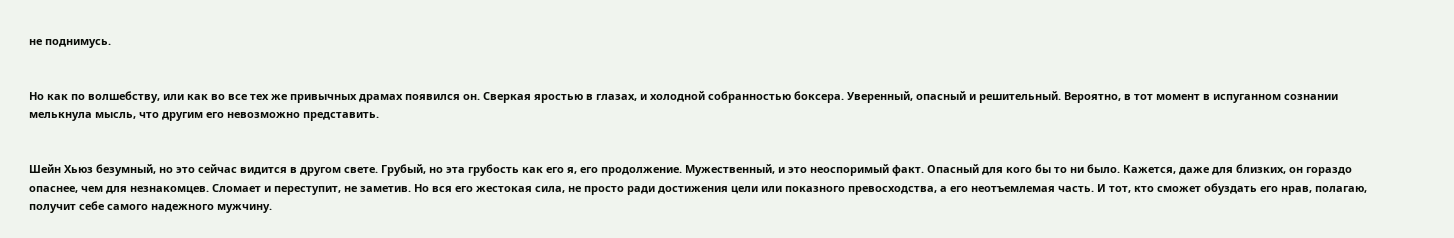не поднимусь.


Но как по волшебству, или как во все тех же привычных драмах появился он. Сверкая яростью в глазах, и холодной собранностью боксера. Уверенный, опасный и решительный. Вероятно, в тот момент в испуганном сознании мелькнула мысль, что другим его невозможно представить.


Шейн Хьюз безумный, но это сейчас видится в другом свете. Грубый, но эта грубость как его я, его продолжение. Мужественный, и это неоспоримый факт. Опасный для кого бы то ни было. Кажется, даже для близких, он гораздо опаснее, чем для незнакомцев. Сломает и переступит, не заметив. Но вся его жестокая сила, не просто ради достижения цели или показного превосходства, а его неотъемлемая часть. И тот, кто сможет обуздать его нрав, полагаю, получит себе самого надежного мужчину.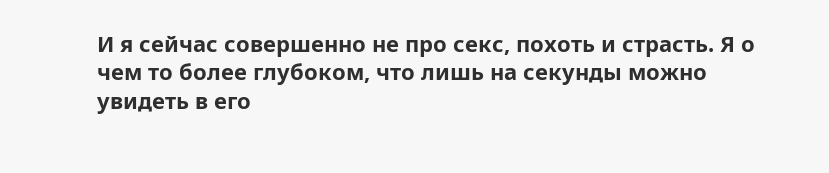И я сейчас совершенно не про секс, похоть и страсть. Я о чем то более глубоком, что лишь на секунды можно увидеть в его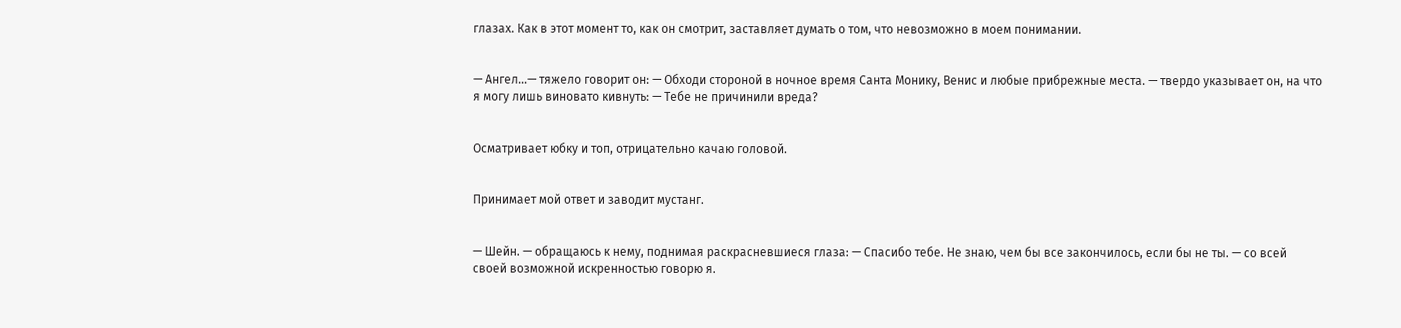глазах. Как в этот момент то, как он смотрит, заставляет думать о том, что невозможно в моем понимании.


— Ангел…— тяжело говорит он: — Обходи стороной в ночное время Санта Монику, Венис и любые прибрежные места. — твердо указывает он, на что я могу лишь виновато кивнуть: — Тебе не причинили вреда?


Осматривает юбку и топ, отрицательно качаю головой.


Принимает мой ответ и заводит мустанг.


— Шейн. — обращаюсь к нему, поднимая раскрасневшиеся глаза: — Спасибо тебе. Не знаю, чем бы все закончилось, если бы не ты. — со всей своей возможной искренностью говорю я.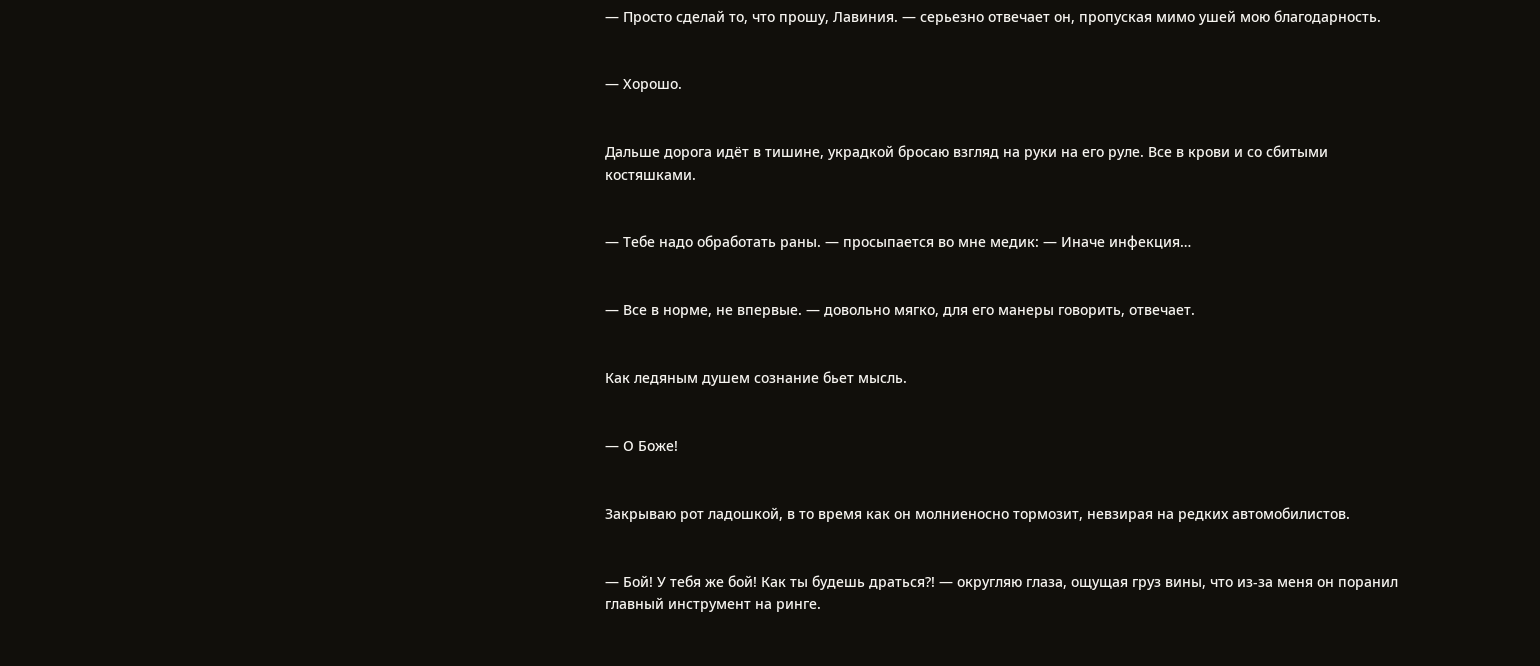— Просто сделай то, что прошу, Лавиния. — серьезно отвечает он, пропуская мимо ушей мою благодарность.


— Хорошо.


Дальше дорога идёт в тишине, украдкой бросаю взгляд на руки на его руле. Все в крови и со сбитыми костяшками.


— Тебе надо обработать раны. — просыпается во мне медик: — Иначе инфекция…


— Все в норме, не впервые. — довольно мягко, для его манеры говорить, отвечает.


Как ледяным душем сознание бьет мысль.


— О Боже!


Закрываю рот ладошкой, в то время как он молниеносно тормозит, невзирая на редких автомобилистов.


— Бой! У тебя же бой! Как ты будешь драться?! — округляю глаза, ощущая груз вины, что из-за меня он поранил главный инструмент на ринге.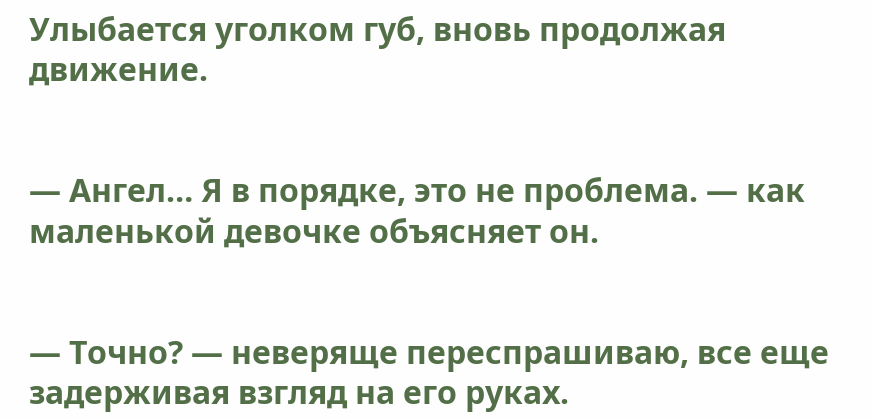Улыбается уголком губ, вновь продолжая движение.


— Ангел… Я в порядке, это не проблема. — как маленькой девочке объясняет он.


— Точно? — неверяще переспрашиваю, все еще задерживая взгляд на его руках.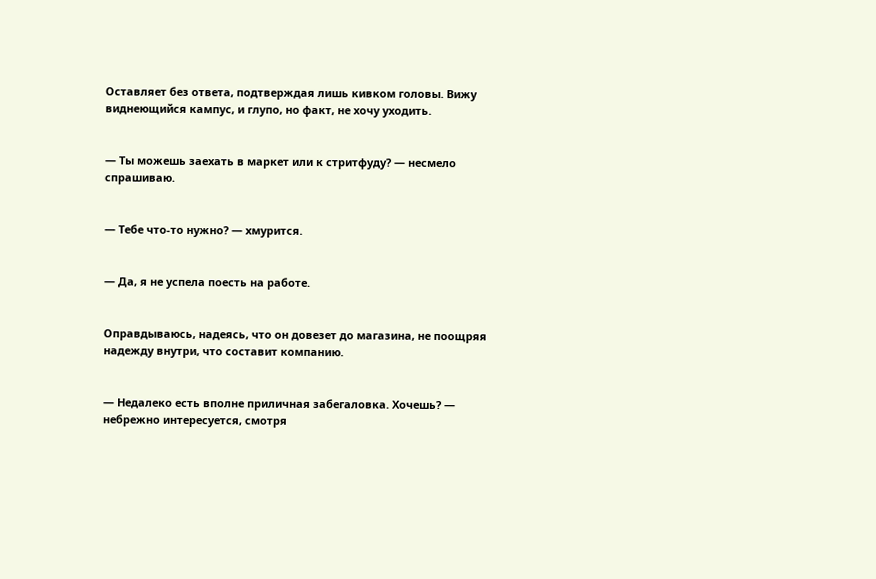Оставляет без ответа, подтверждая лишь кивком головы. Вижу виднеющийся кампус, и глупо, но факт, не хочу уходить.


— Ты можешь заехать в маркет или к стритфуду? — несмело спрашиваю.


— Тебе что-то нужно? — хмурится.


— Да, я не успела поесть на работе.


Оправдываюсь, надеясь, что он довезет до магазина, не поощряя надежду внутри, что составит компанию.


— Недалеко есть вполне приличная забегаловка. Хочешь? — небрежно интересуется, смотря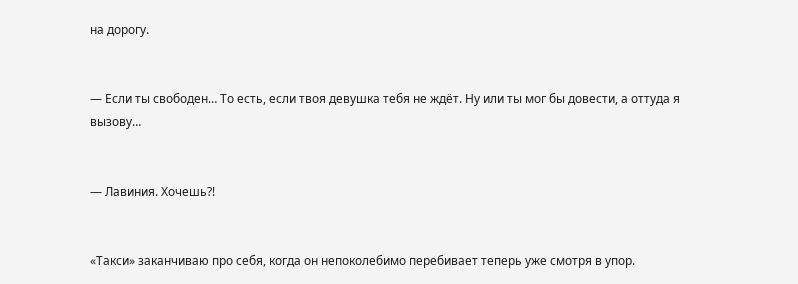на дорогу.


— Если ты свободен… То есть, если твоя девушка тебя не ждёт. Ну или ты мог бы довести, а оттуда я вызову…


— Лавиния. Хочешь?!


«Такси» заканчиваю про себя, когда он непоколебимо перебивает теперь уже смотря в упор.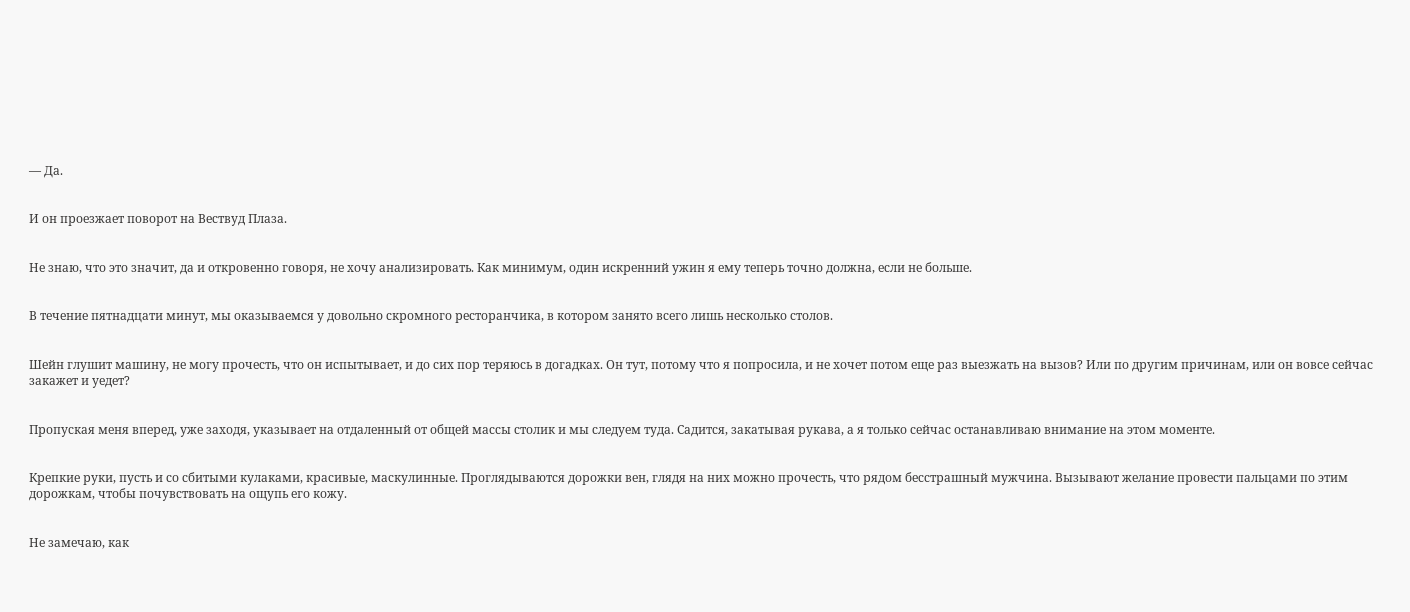— Да.


И он проезжает поворот на Вествуд Плаза.


Не знаю, что это значит, да и откровенно говоря, не хочу анализировать. Как минимум, один искренний ужин я ему теперь точно должна, если не больше.


В течение пятнадцати минут, мы оказываемся у довольно скромного ресторанчика, в котором занято всего лишь несколько столов.


Шейн глушит машину, не могу прочесть, что он испытывает, и до сих пор теряюсь в догадках. Он тут, потому что я попросила, и не хочет потом еще раз выезжать на вызов? Или по другим причинам, или он вовсе сейчас закажет и уедет?


Пропуская меня вперед, уже заходя, указывает на отдаленный от общей массы столик и мы следуем туда. Садится, закатывая рукава, а я только сейчас останавливаю внимание на этом моменте.


Крепкие руки, пусть и со сбитыми кулаками, красивые, маскулинные. Проглядываются дорожки вен, глядя на них можно прочесть, что рядом бесстрашный мужчина. Вызывают желание провести пальцами по этим дорожкам, чтобы почувствовать на ощупь его кожу.


Не замечаю, как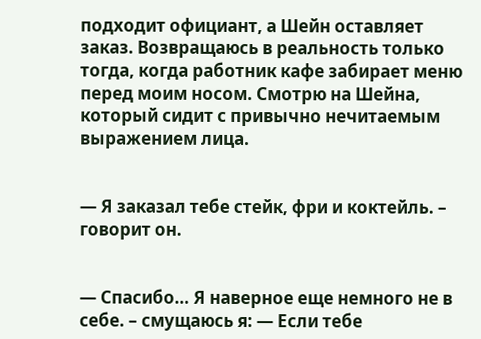подходит официант, а Шейн оставляет заказ. Возвращаюсь в реальность только тогда, когда работник кафе забирает меню перед моим носом. Смотрю на Шейна, который сидит с привычно нечитаемым выражением лица.


— Я заказал тебе стейк, фри и коктейль. – говорит он.


— Спасибо… Я наверное еще немного не в себе. – смущаюсь я: — Если тебе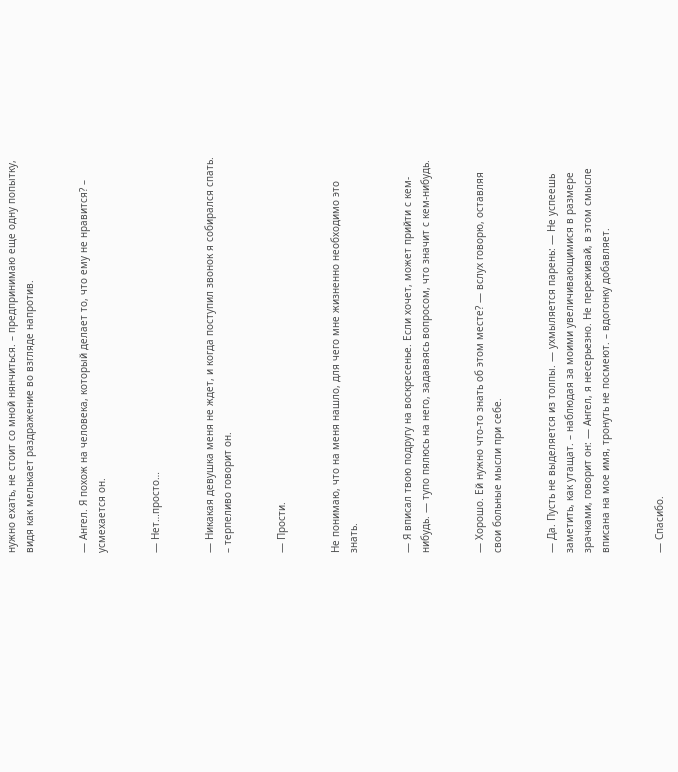нужно ехать, не стоит со мной нянчиться. – предпринимаю еще одну попытку, видя как мелькает раздражение во взгляде напротив.


— Ангел. Я похож на человека, который делает то, что ему не нравится? – усмехается он.


— Нет…просто…


— Никакая девушка меня не ждет, и когда поступил звонок я собирался спать. – терпеливо говорит он.


— Прости.


Не понимаю, что на меня нашло, для чего мне жизненно необходимо это знать.


— Я вписал твою подругу на воскресенье. Если хочет, может прийти с кем-нибудь. — тупо пялюсь на него, задаваясь вопросом, что значит с кем-нибудь.


— Хорошо. Ей нужно что-то знать об этом месте? — вслух говорю, оставляя свои больные мысли при себе.


— Да. Пусть не выделяется из толпы. — ухмыляется парень: — Не успеешь заметить, как утащат. – наблюдая за моими увеличивающимися в размере зрачками, говорит он: — Ангел, я несерьезно. Не переживай, в этом смысле вписана на мое имя, тронуть не посмеют. – вдогонку добавляет.


— Спасибо.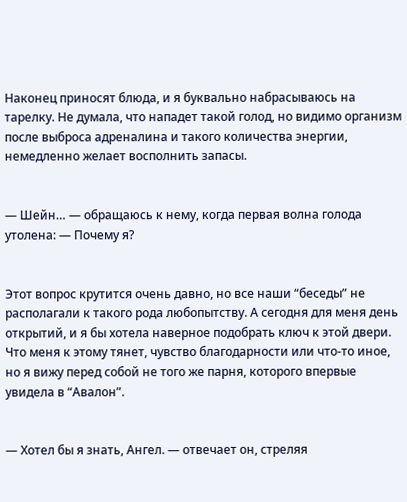Наконец приносят блюда, и я буквально набрасываюсь на тарелку. Не думала, что нападет такой голод, но видимо организм после выброса адреналина и такого количества энергии, немедленно желает восполнить запасы.


— Шейн… — обращаюсь к нему, когда первая волна голода утолена: — Почему я?


Этот вопрос крутится очень давно, но все наши “беседы” не располагали к такого рода любопытству. А сегодня для меня день открытий, и я бы хотела наверное подобрать ключ к этой двери. Что меня к этому тянет, чувство благодарности или что-то иное, но я вижу перед собой не того же парня, которого впервые увидела в “Авалон”.


— Хотел бы я знать, Ангел. — отвечает он, стреляя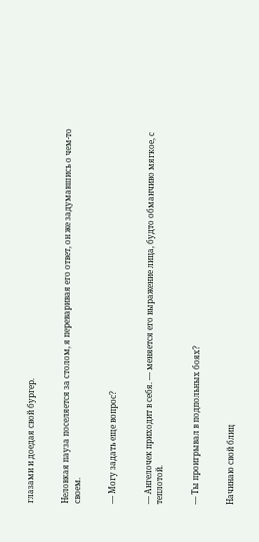глазами и доедая свой бургер.


Неловкая пауза поселяется за столом, я переваривая его ответ, он же задумавшись о чем-то своем.


— Могу задать еще вопрос?


— Ангелочек приходит в себя. — меняется его выражение лица, будто обманчиво мягкое, с теплотой.


— Ты проигрывал в подпольных боях?


Начинаю свой блиц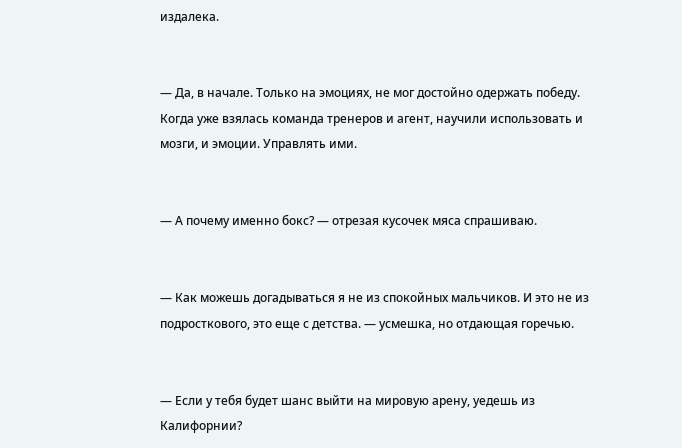издалека.


— Да, в начале. Только на эмоциях, не мог достойно одержать победу. Когда уже взялась команда тренеров и агент, научили использовать и мозги, и эмоции. Управлять ими.


— А почему именно бокс? — отрезая кусочек мяса спрашиваю.


— Как можешь догадываться я не из спокойных мальчиков. И это не из подросткового, это еще с детства. — усмешка, но отдающая горечью.


— Если у тебя будет шанс выйти на мировую арену, уедешь из Калифорнии?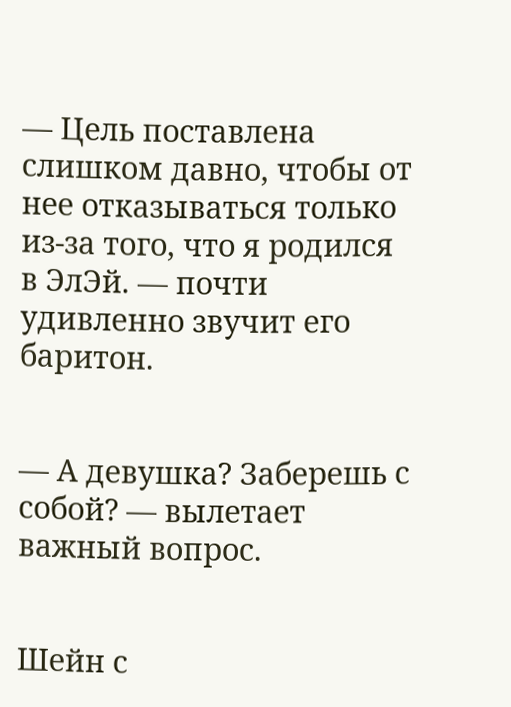— Цель поставлена слишком давно, чтобы от нее отказываться только из-за того, что я родился в ЭлЭй. — почти удивленно звучит его баритон.


— А девушка? Заберешь с собой? — вылетает важный вопрос.


Шейн с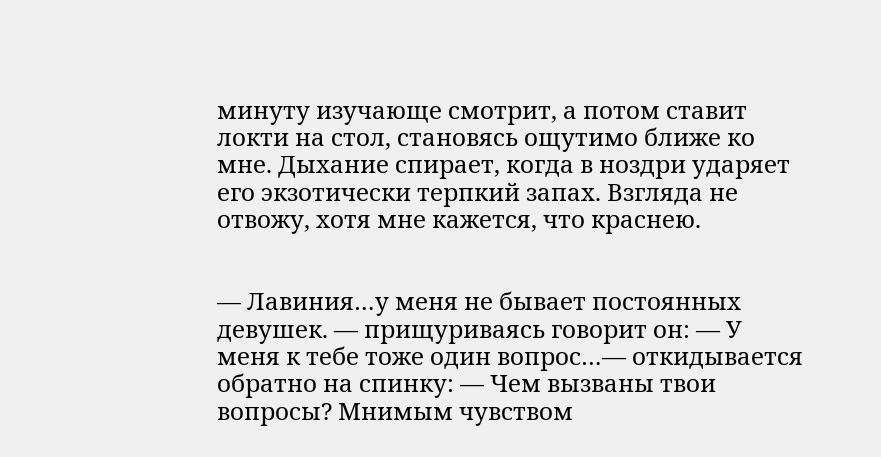минуту изучающе смотрит, а потом ставит локти на стол, становясь ощутимо ближе ко мне. Дыхание спирает, когда в ноздри ударяет его экзотически терпкий запах. Взгляда не отвожу, хотя мне кажется, что краснею.


— Лавиния…у меня не бывает постоянных девушек. — прищуриваясь говорит он: — У меня к тебе тоже один вопрос…— откидывается обратно на спинку: — Чем вызваны твои вопросы? Мнимым чувством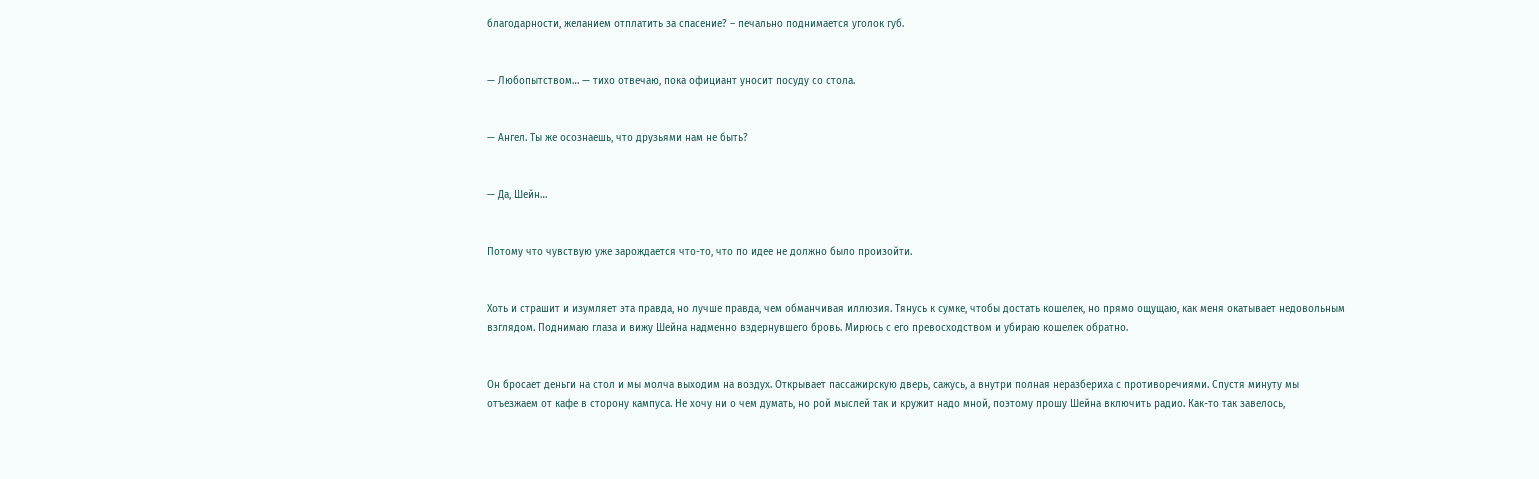благодарности, желанием отплатить за спасение? – печально поднимается уголок губ.


— Любопытством… — тихо отвечаю, пока официант уносит посуду со стола.


— Ангел. Ты же осознаешь, что друзьями нам не быть?


— Да, Шейн…


Потому что чувствую уже зарождается что-то, что по идее не должно было произойти.


Хоть и страшит и изумляет эта правда, но лучше правда, чем обманчивая иллюзия. Тянусь к сумке, чтобы достать кошелек, но прямо ощущаю, как меня окатывает недовольным взглядом. Поднимаю глаза и вижу Шейна надменно вздернувшего бровь. Мирюсь с его превосходством и убираю кошелек обратно.


Он бросает деньги на стол и мы молча выходим на воздух. Открывает пассажирскую дверь, сажусь, а внутри полная неразбериха с противоречиями. Спустя минуту мы отъезжаем от кафе в сторону кампуса. Не хочу ни о чем думать, но рой мыслей так и кружит надо мной, поэтому прошу Шейна включить радио. Как-то так завелось,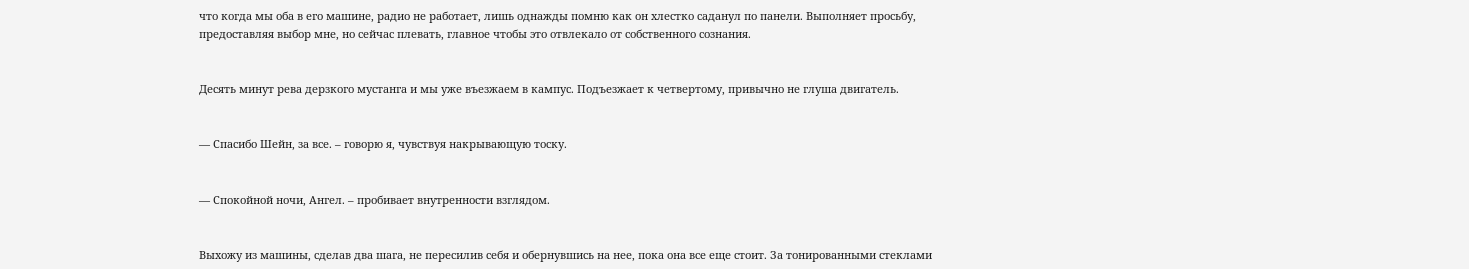что когда мы оба в его машине, радио не работает, лишь однажды помню как он хлестко саданул по панели. Выполняет просьбу, предоставляя выбор мне, но сейчас плевать, главное чтобы это отвлекало от собственного сознания.


Десять минут рева дерзкого мустанга и мы уже въезжаем в кампус. Подъезжает к четвертому, привычно не глуша двигатель.


— Спасибо Шейн, за все. – говорю я, чувствуя накрывающую тоску.


— Спокойной ночи, Ангел. – пробивает внутренности взглядом.


Выхожу из машины, сделав два шага, не пересилив себя и обернувшись на нее, пока она все еще стоит. За тонированными стеклами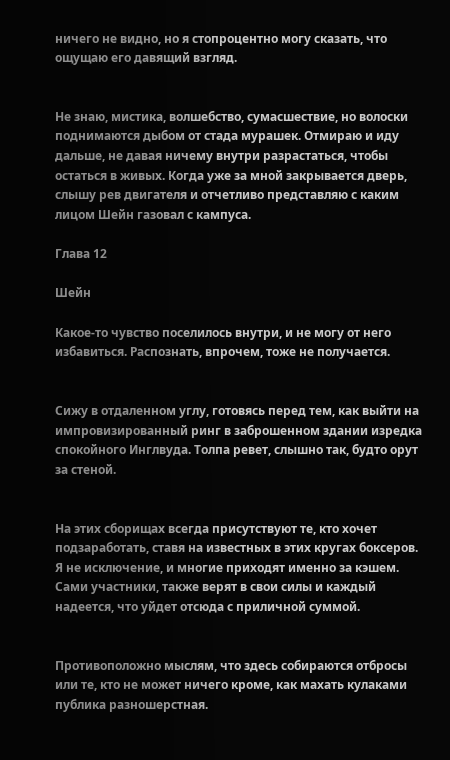ничего не видно, но я стопроцентно могу сказать, что ощущаю его давящий взгляд.


Не знаю, мистика, волшебство, сумасшествие, но волоски поднимаются дыбом от стада мурашек. Отмираю и иду дальше, не давая ничему внутри разрастаться, чтобы остаться в живых. Когда уже за мной закрывается дверь, слышу рев двигателя и отчетливо представляю с каким лицом Шейн газовал с кампуса.

Глава 12

Шейн

Какое-то чувство поселилось внутри, и не могу от него избавиться. Распознать, впрочем, тоже не получается.


Сижу в отдаленном углу, готовясь перед тем, как выйти на импровизированный ринг в заброшенном здании изредка спокойного Инглвуда. Толпа ревет, слышно так, будто орут за стеной.


На этих сборищах всегда присутствуют те, кто хочет подзаработать, ставя на известных в этих кругах боксеров. Я не исключение, и многие приходят именно за кэшем. Сами участники, также верят в свои силы и каждый надеется, что уйдет отсюда с приличной суммой.


Противоположно мыслям, что здесь собираются отбросы или те, кто не может ничего кроме, как махать кулаками публика разношерстная.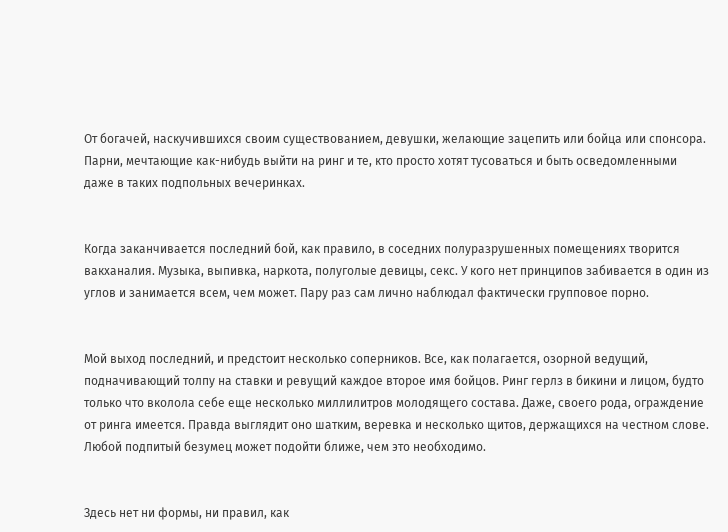От богачей, наскучившихся своим существованием, девушки, желающие зацепить или бойца или спонсора. Парни, мечтающие как-нибудь выйти на ринг и те, кто просто хотят тусоваться и быть осведомленными даже в таких подпольных вечеринках.


Когда заканчивается последний бой, как правило, в соседних полуразрушенных помещениях творится вакханалия. Музыка, выпивка, наркота, полуголые девицы, секс. У кого нет принципов забивается в один из углов и занимается всем, чем может. Пару раз сам лично наблюдал фактически групповое порно.


Мой выход последний, и предстоит несколько соперников. Все, как полагается, озорной ведущий, подначивающий толпу на ставки и ревущий каждое второе имя бойцов. Ринг герлз в бикини и лицом, будто только что вколола себе еще несколько миллилитров молодящего состава. Даже, своего рода, ограждение от ринга имеется. Правда выглядит оно шатким, веревка и несколько щитов, держащихся на честном слове. Любой подпитый безумец может подойти ближе, чем это необходимо.


Здесь нет ни формы, ни правил, как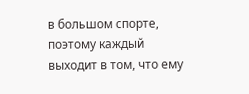в большом спорте, поэтому каждый выходит в том, что ему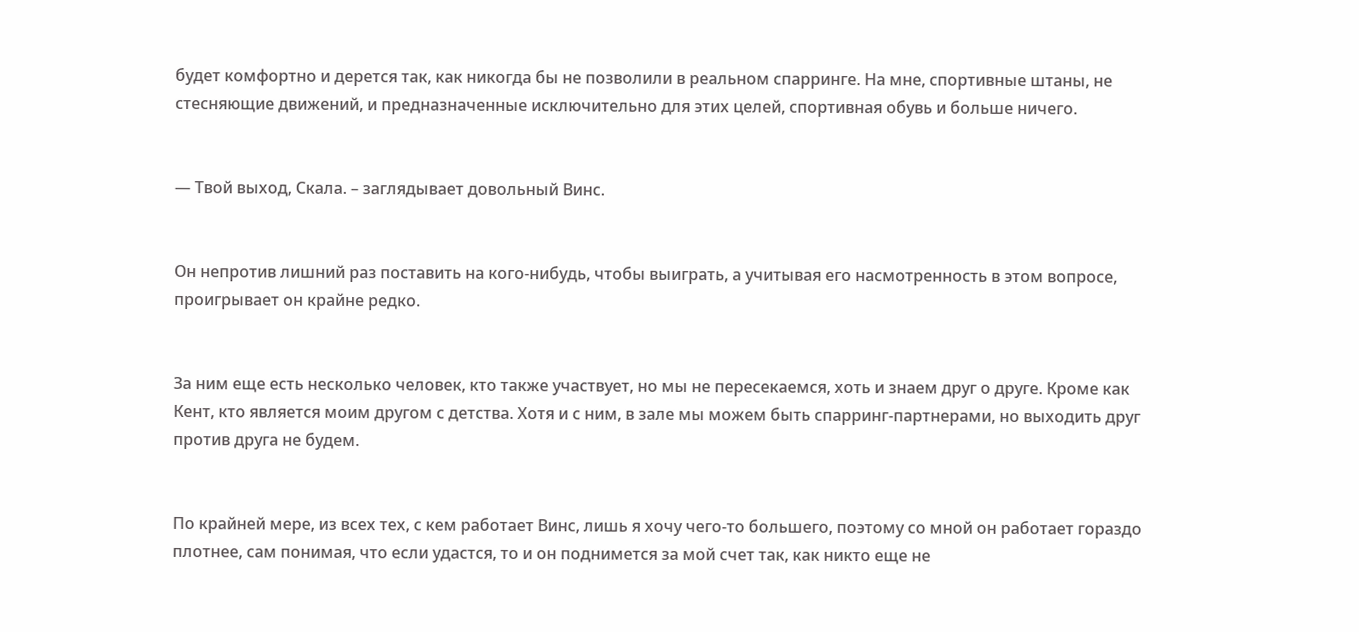будет комфортно и дерется так, как никогда бы не позволили в реальном спарринге. На мне, спортивные штаны, не стесняющие движений, и предназначенные исключительно для этих целей, спортивная обувь и больше ничего.


— Твой выход, Скала. – заглядывает довольный Винс.


Он непротив лишний раз поставить на кого-нибудь, чтобы выиграть, а учитывая его насмотренность в этом вопросе, проигрывает он крайне редко.


За ним еще есть несколько человек, кто также участвует, но мы не пересекаемся, хоть и знаем друг о друге. Кроме как Кент, кто является моим другом с детства. Хотя и с ним, в зале мы можем быть спарринг-партнерами, но выходить друг против друга не будем.


По крайней мере, из всех тех, с кем работает Винс, лишь я хочу чего-то большего, поэтому со мной он работает гораздо плотнее, сам понимая, что если удастся, то и он поднимется за мой счет так, как никто еще не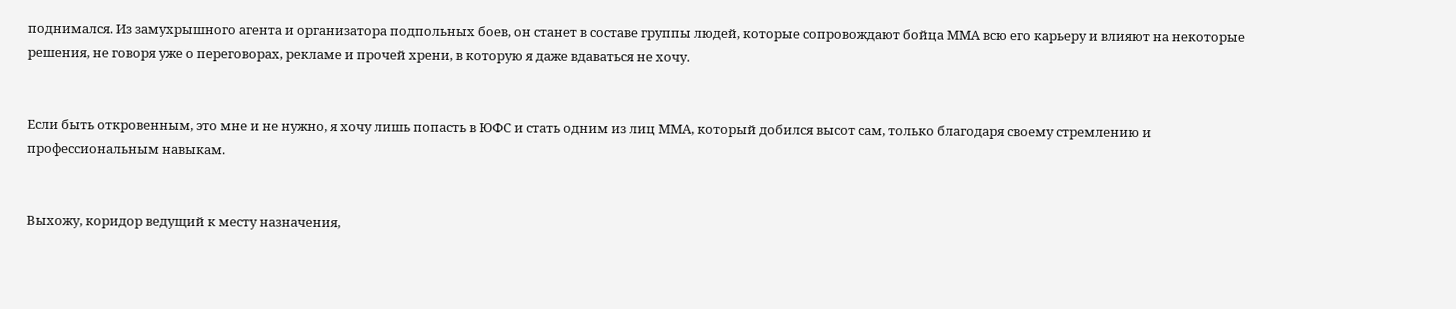поднимался. Из замухрышного агента и организатора подпольных боев, он станет в составе группы людей, которые сопровождают бойца ММА всю его карьеру и влияют на некоторые решения, не говоря уже о переговорах, рекламе и прочей хрени, в которую я даже вдаваться не хочу.


Если быть откровенным, это мне и не нужно, я хочу лишь попасть в ЮФС и стать одним из лиц ММА, который добился высот сам, только благодаря своему стремлению и профессиональным навыкам.


Выхожу, коридор ведущий к месту назначения,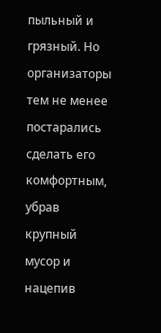пыльный и грязный. Но организаторы тем не менее постарались сделать его комфортным, убрав крупный мусор и нацепив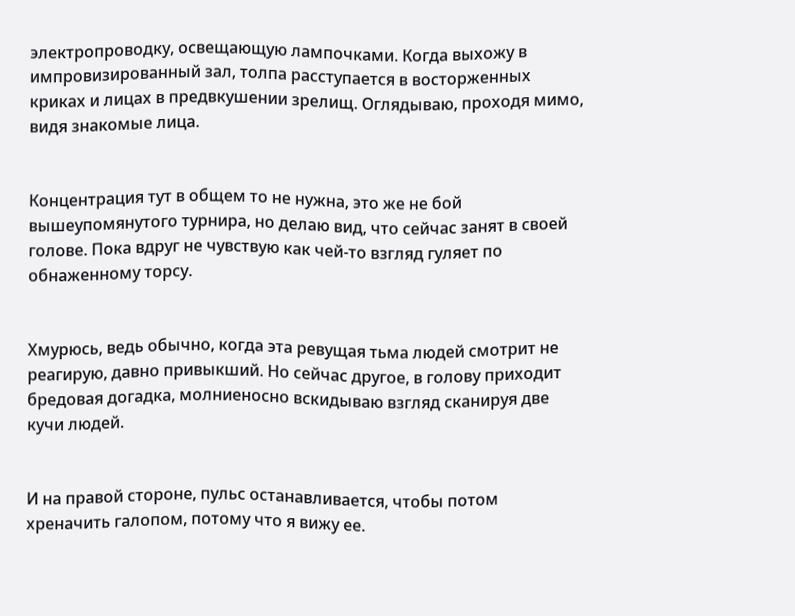электропроводку, освещающую лампочками. Когда выхожу в импровизированный зал, толпа расступается в восторженных криках и лицах в предвкушении зрелищ. Оглядываю, проходя мимо, видя знакомые лица.


Концентрация тут в общем то не нужна, это же не бой вышеупомянутого турнира, но делаю вид, что сейчас занят в своей голове. Пока вдруг не чувствую как чей-то взгляд гуляет по обнаженному торсу.


Хмурюсь, ведь обычно, когда эта ревущая тьма людей смотрит не реагирую, давно привыкший. Но сейчас другое, в голову приходит бредовая догадка, молниеносно вскидываю взгляд сканируя две кучи людей.


И на правой стороне, пульс останавливается, чтобы потом хреначить галопом, потому что я вижу ее.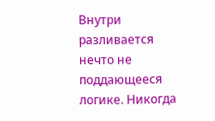Внутри разливается нечто не поддающееся логике. Никогда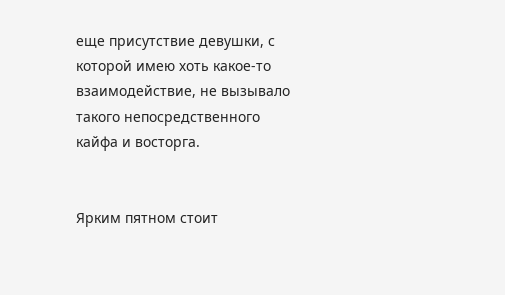еще присутствие девушки, с которой имею хоть какое-то взаимодействие, не вызывало такого непосредственного кайфа и восторга.


Ярким пятном стоит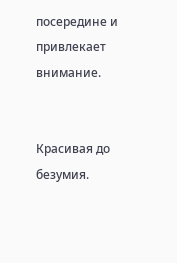посередине и привлекает внимание.


Красивая до безумия.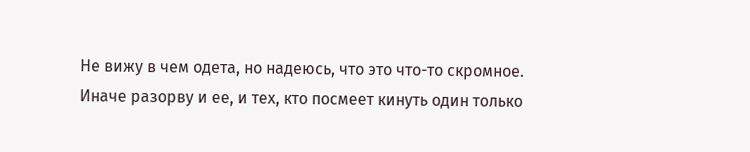Не вижу в чем одета, но надеюсь, что это что-то скромное. Иначе разорву и ее, и тех, кто посмеет кинуть один только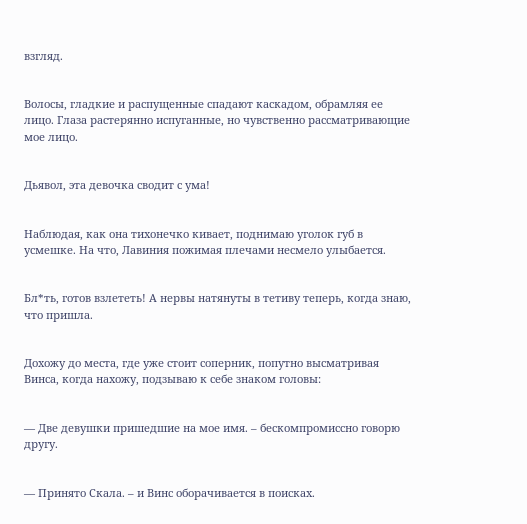взгляд.


Волосы, гладкие и распущенные спадают каскадом, обрамляя ее лицо. Глаза растерянно испуганные, но чувственно рассматривающие мое лицо.


Дьявол, эта девочка сводит с ума!


Наблюдая, как она тихонечко кивает, поднимаю уголок губ в усмешке. На что, Лавиния пожимая плечами несмело улыбается.


Бл*ть, готов взлететь! А нервы натянуты в тетиву теперь, когда знаю, что пришла.


Дохожу до места, где уже стоит соперник, попутно высматривая Винса, когда нахожу, подзываю к себе знаком головы:


— Две девушки пришедшие на мое имя. – бескомпромиссно говорю другу.


— Принято Скала. – и Винс оборачивается в поисках.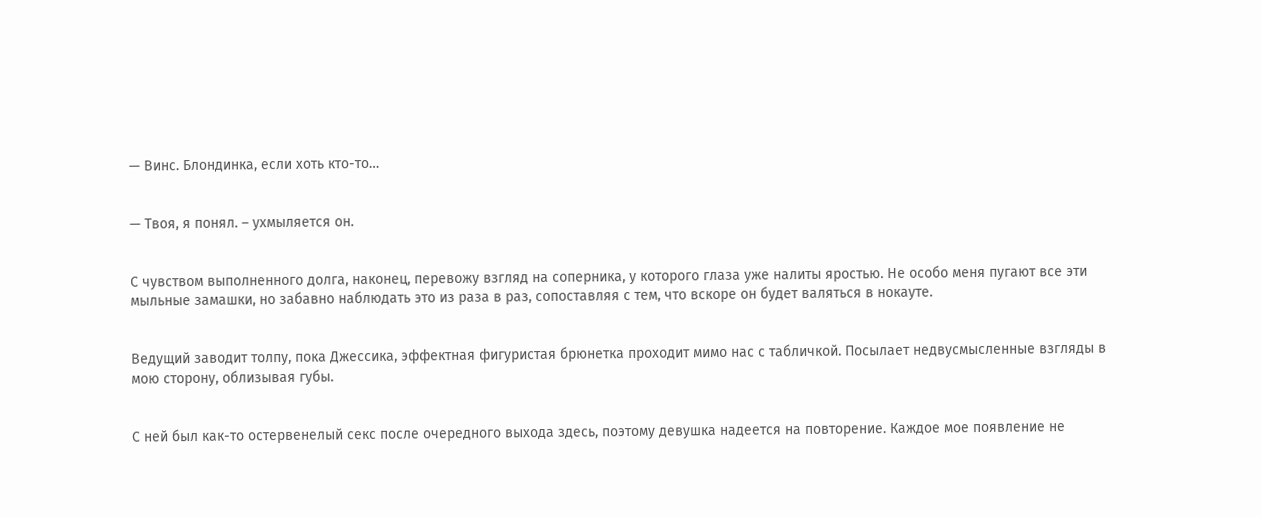— Винс. Блондинка, если хоть кто-то…


— Твоя, я понял. – ухмыляется он.


С чувством выполненного долга, наконец, перевожу взгляд на соперника, у которого глаза уже налиты яростью. Не особо меня пугают все эти мыльные замашки, но забавно наблюдать это из раза в раз, сопоставляя с тем, что вскоре он будет валяться в нокауте.


Ведущий заводит толпу, пока Джессика, эффектная фигуристая брюнетка проходит мимо нас с табличкой. Посылает недвусмысленные взгляды в мою сторону, облизывая губы.


С ней был как-то остервенелый секс после очередного выхода здесь, поэтому девушка надеется на повторение. Каждое мое появление не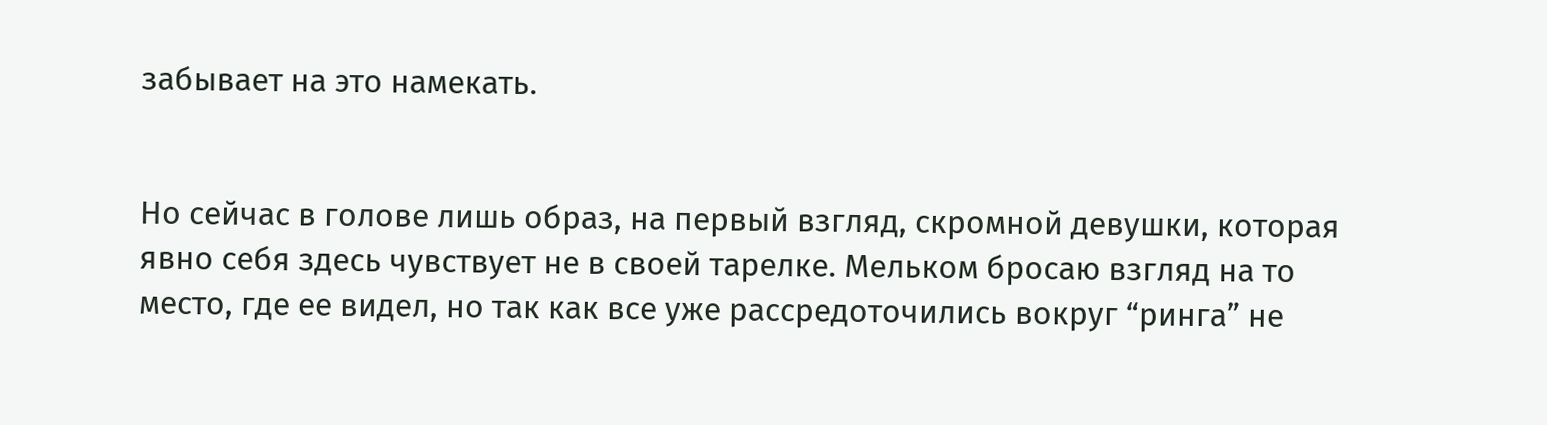забывает на это намекать.


Но сейчас в голове лишь образ, на первый взгляд, скромной девушки, которая явно себя здесь чувствует не в своей тарелке. Мельком бросаю взгляд на то место, где ее видел, но так как все уже рассредоточились вокруг “ринга” не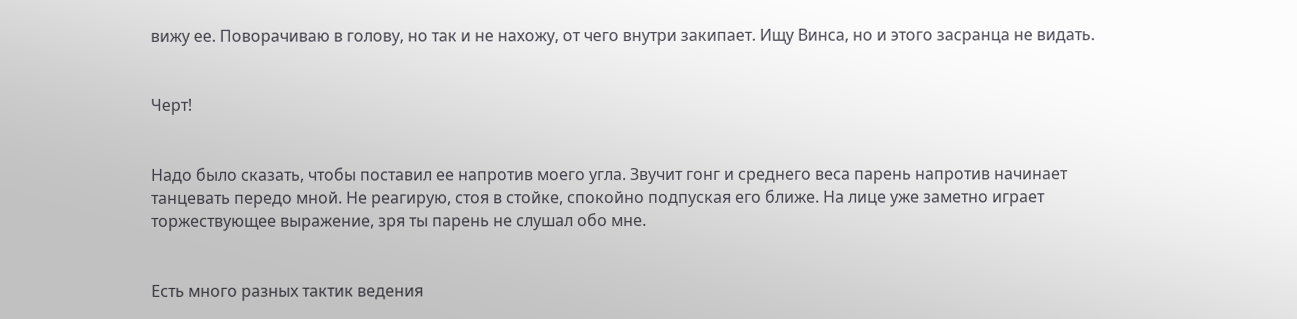вижу ее. Поворачиваю в голову, но так и не нахожу, от чего внутри закипает. Ищу Винса, но и этого засранца не видать.


Черт!


Надо было сказать, чтобы поставил ее напротив моего угла. Звучит гонг и среднего веса парень напротив начинает танцевать передо мной. Не реагирую, стоя в стойке, спокойно подпуская его ближе. На лице уже заметно играет торжествующее выражение, зря ты парень не слушал обо мне.


Есть много разных тактик ведения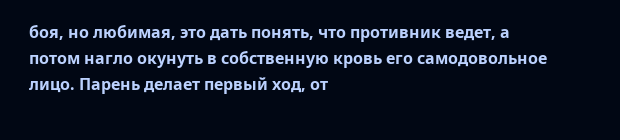боя, но любимая, это дать понять, что противник ведет, а потом нагло окунуть в собственную кровь его самодовольное лицо. Парень делает первый ход, от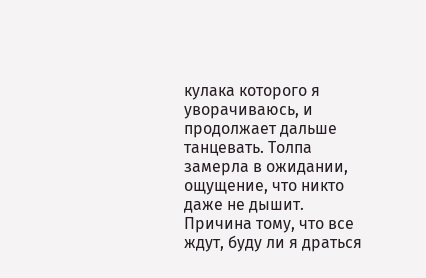кулака которого я уворачиваюсь, и продолжает дальше танцевать. Толпа замерла в ожидании, ощущение, что никто даже не дышит. Причина тому, что все ждут, буду ли я драться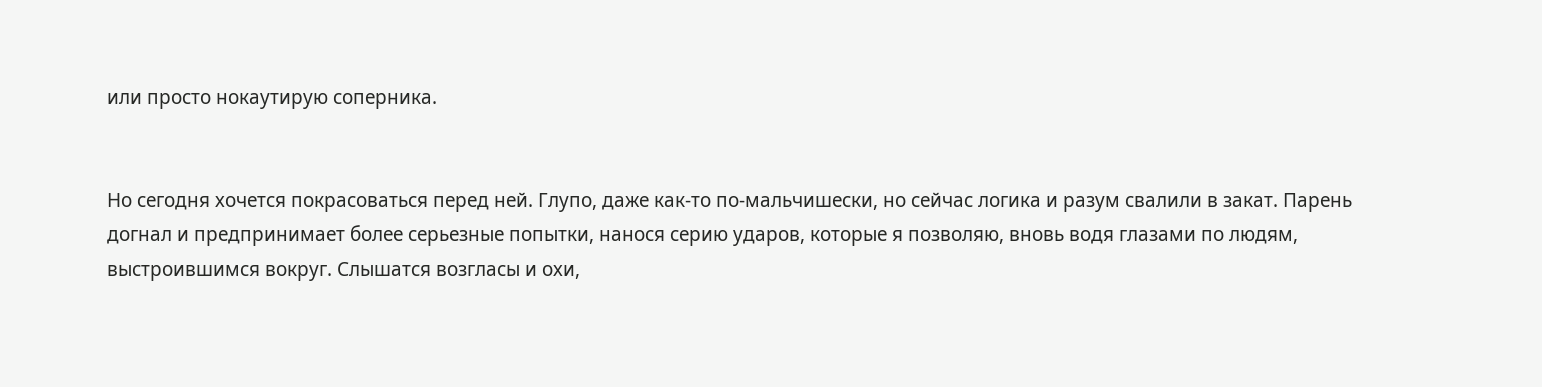или просто нокаутирую соперника.


Но сегодня хочется покрасоваться перед ней. Глупо, даже как-то по-мальчишески, но сейчас логика и разум свалили в закат. Парень догнал и предпринимает более серьезные попытки, нанося серию ударов, которые я позволяю, вновь водя глазами по людям, выстроившимся вокруг. Слышатся возгласы и охи,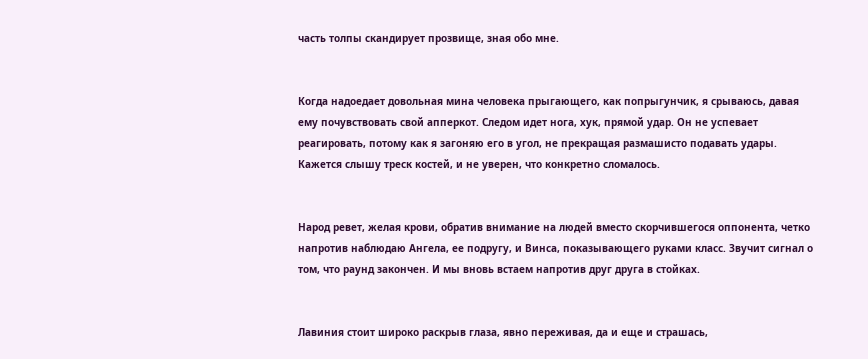часть толпы скандирует прозвище, зная обо мне.


Когда надоедает довольная мина человека прыгающего, как попрыгунчик, я срываюсь, давая ему почувствовать свой апперкот. Следом идет нога, хук, прямой удар. Он не успевает реагировать, потому как я загоняю его в угол, не прекращая размашисто подавать удары. Кажется слышу треск костей, и не уверен, что конкретно сломалось.


Народ ревет, желая крови, обратив внимание на людей вместо скорчившегося оппонента, четко напротив наблюдаю Ангела, ее подругу, и Винса, показывающего руками класс. Звучит сигнал о том, что раунд закончен. И мы вновь встаем напротив друг друга в стойках.


Лавиния стоит широко раскрыв глаза, явно переживая, да и еще и страшась,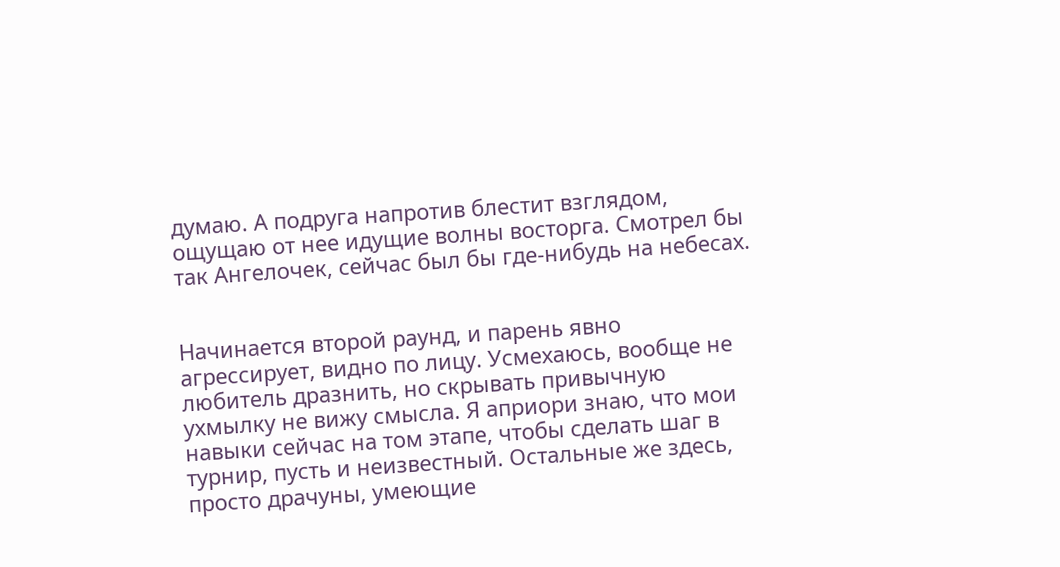думаю. А подруга напротив блестит взглядом, ощущаю от нее идущие волны восторга. Смотрел бы так Ангелочек, сейчас был бы где-нибудь на небесах.


Начинается второй раунд, и парень явно агрессирует, видно по лицу. Усмехаюсь, вообще не любитель дразнить, но скрывать привычную ухмылку не вижу смысла. Я априори знаю, что мои навыки сейчас на том этапе, чтобы сделать шаг в турнир, пусть и неизвестный. Остальные же здесь, просто драчуны, умеющие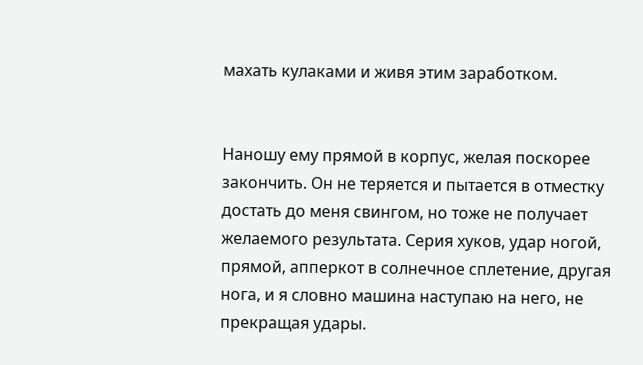махать кулаками и живя этим заработком.


Наношу ему прямой в корпус, желая поскорее закончить. Он не теряется и пытается в отместку достать до меня свингом, но тоже не получает желаемого результата. Серия хуков, удар ногой, прямой, апперкот в солнечное сплетение, другая нога, и я словно машина наступаю на него, не прекращая удары.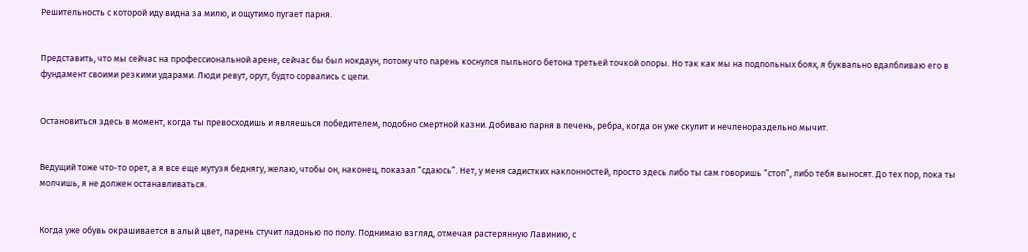Решительность с которой иду видна за милю, и ощутимо пугает парня.


Представить, что мы сейчас на профессиональной арене, сейчас бы был нокдаун, потому что парень коснулся пыльного бетона третьей точкой опоры. Но так как мы на подпольных боях, я буквально вдалбливаю его в фундамент своими резкими ударами. Люди ревут, орут, будто сорвались с цепи.


Остановиться здесь в момент, когда ты превосходишь и являешься победителем, подобно смертной казни. Добиваю парня в печень, ребра, когда он уже скулит и нечленораздельно мычит.


Ведущий тоже что-то орет, а я все еще мутузя беднягу, желаю, чтобы он, наконец, показал “сдаюсь”. Нет, у меня садистких наклонностей, просто здесь либо ты сам говоришь “стоп”, либо тебя выносят. До тех пор, пока ты молчишь, я не должен останавливаться.


Когда уже обувь окрашивается в алый цвет, парень стучит ладонью по полу. Поднимаю взгляд, отмечая растерянную Лавинию, с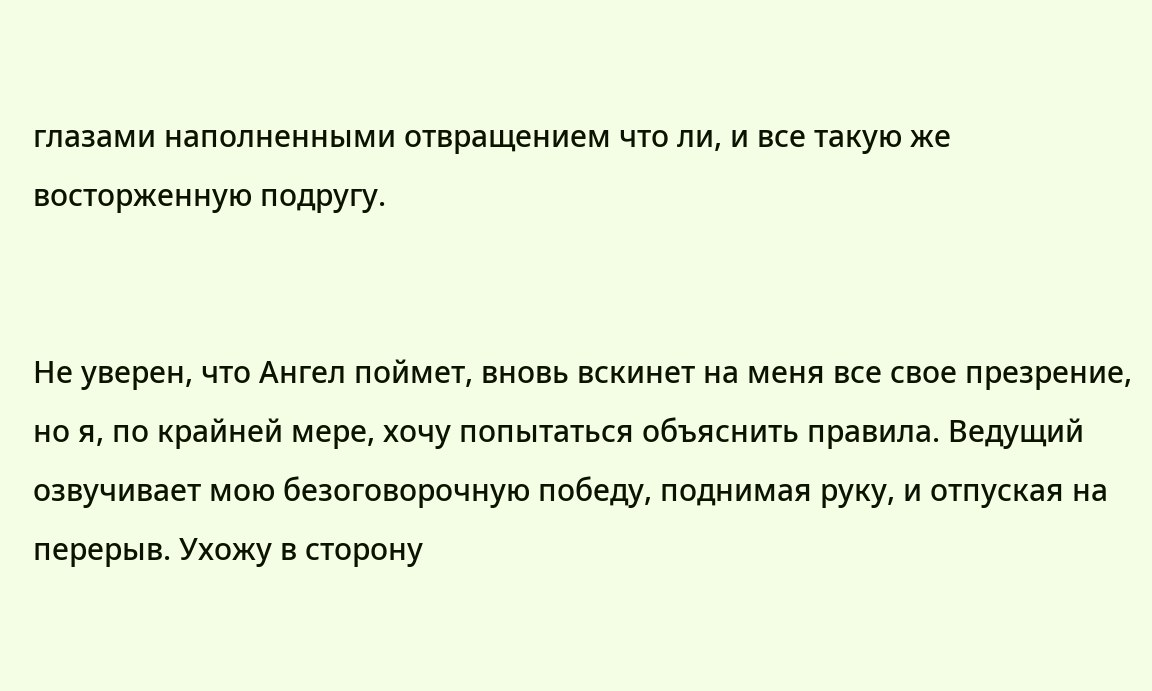глазами наполненными отвращением что ли, и все такую же восторженную подругу.


Не уверен, что Ангел поймет, вновь вскинет на меня все свое презрение, но я, по крайней мере, хочу попытаться объяснить правила. Ведущий озвучивает мою безоговорочную победу, поднимая руку, и отпуская на перерыв. Ухожу в сторону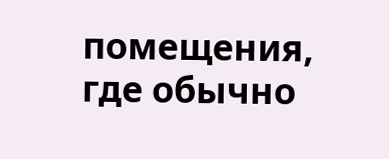помещения, где обычно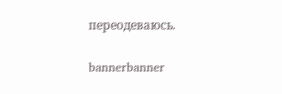переодеваюсь.

bannerbanner